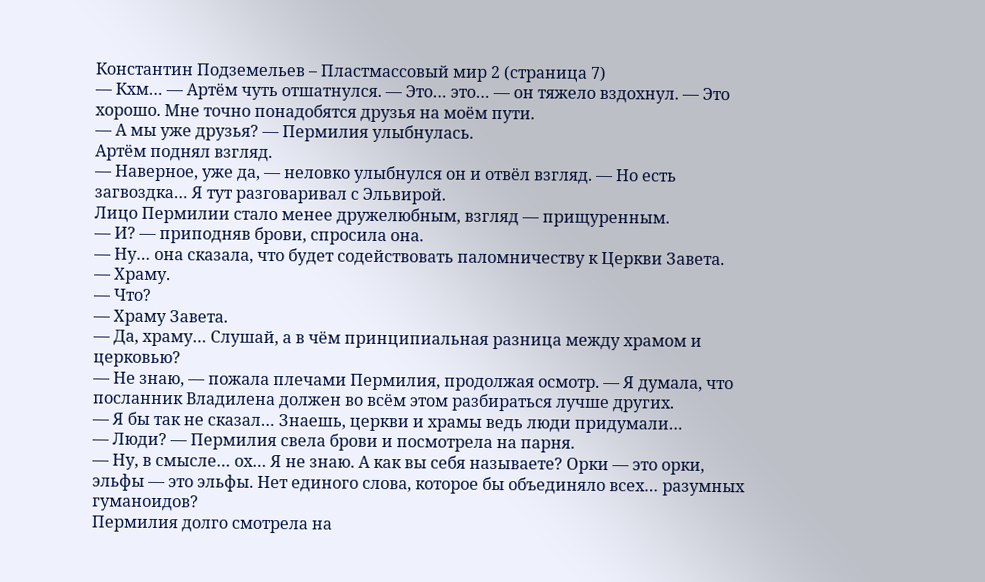Константин Подземельев – Пластмассовый мир 2 (страница 7)
— Кхм… — Артём чуть отшатнулся. — Это… это… — он тяжело вздохнул. — Это хорошо. Мне точно понадобятся друзья на моём пути.
— А мы уже друзья? — Пермилия улыбнулась.
Артём поднял взгляд.
— Наверное, уже да, — неловко улыбнулся он и отвёл взгляд. — Но есть загвоздка… Я тут разговаривал с Эльвирой.
Лицо Пермилии стало менее дружелюбным, взгляд — прищуренным.
— И? — приподняв брови, спросила она.
— Ну… она сказала, что будет содействовать паломничеству к Церкви Завета.
— Храму.
— Что?
— Храму Завета.
— Да, храму… Слушай, а в чём принципиальная разница между храмом и церковью?
— Не знаю, — пожала плечами Пермилия, продолжая осмотр. — Я думала, что посланник Владилена должен во всём этом разбираться лучше других.
— Я бы так не сказал… Знаешь, церкви и храмы ведь люди придумали…
— Люди? — Пермилия свела брови и посмотрела на парня.
— Ну, в смысле… ох… Я не знаю. А как вы себя называете? Орки — это орки, эльфы — это эльфы. Нет единого слова, которое бы объединяло всех… разумных гуманоидов?
Пермилия долго смотрела на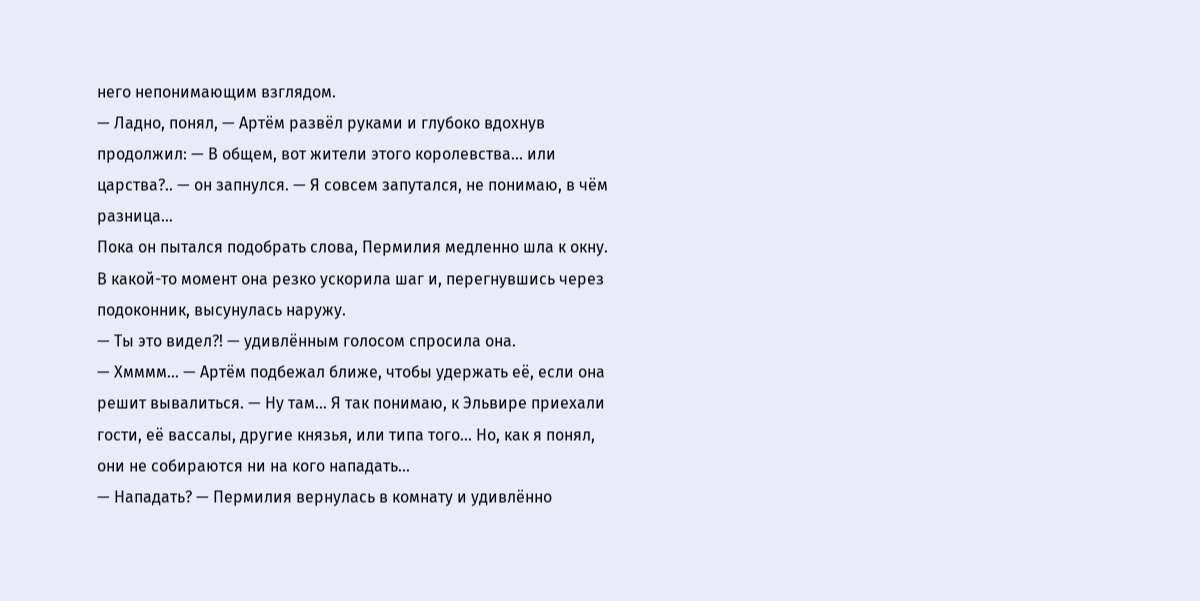него непонимающим взглядом.
— Ладно, понял, — Артём развёл руками и глубоко вдохнув продолжил: — В общем, вот жители этого королевства… или царства?.. — он запнулся. — Я совсем запутался, не понимаю, в чём разница…
Пока он пытался подобрать слова, Пермилия медленно шла к окну. В какой-то момент она резко ускорила шаг и, перегнувшись через подоконник, высунулась наружу.
— Ты это видел?! — удивлённым голосом спросила она.
— Хмммм… — Артём подбежал ближе, чтобы удержать её, если она решит вывалиться. — Ну там… Я так понимаю, к Эльвире приехали гости, её вассалы, другие князья, или типа того… Но, как я понял, они не собираются ни на кого нападать…
— Нападать? — Пермилия вернулась в комнату и удивлённо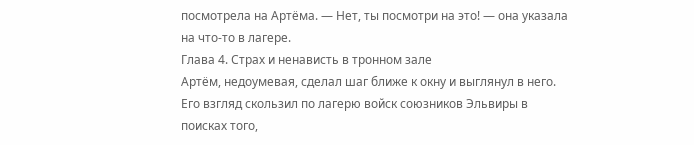посмотрела на Артёма. — Нет, ты посмотри на это! — она указала на что-то в лагере.
Глава 4. Страх и ненависть в тронном зале
Артём, недоумевая, сделал шаг ближе к окну и выглянул в него. Его взгляд скользил по лагерю войск союзников Эльвиры в поисках того,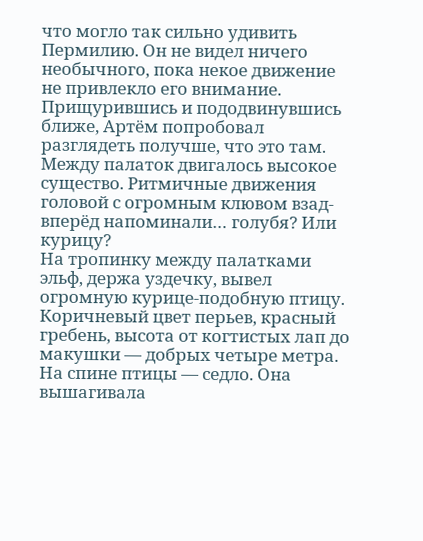что могло так сильно удивить Пермилию. Он не видел ничего необычного, пока некое движение не привлекло его внимание. Прищурившись и пододвинувшись ближе, Артём попробовал разглядеть получше, что это там. Между палаток двигалось высокое существо. Ритмичные движения головой с огромным клювом взад-вперёд напоминали… голубя? Или курицу?
На тропинку между палатками эльф, держа уздечку, вывел огромную курице-подобную птицу. Коричневый цвет перьев, красный гребень, высота от когтистых лап до макушки — добрых четыре метра. На спине птицы — седло. Она вышагивала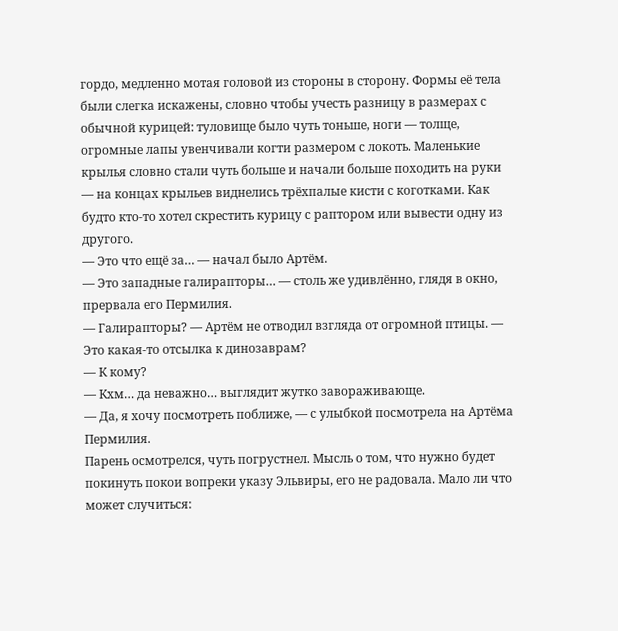гордо, медленно мотая головой из стороны в сторону. Формы её тела были слегка искажены, словно чтобы учесть разницу в размерах с обычной курицей: туловище было чуть тоньше, ноги — толще, огромные лапы увенчивали когти размером с локоть. Маленькие крылья словно стали чуть больше и начали больше походить на руки — на концах крыльев виднелись трёхпалые кисти с коготками. Как будто кто-то хотел скрестить курицу с раптором или вывести одну из другого.
— Это что ещё за… — начал было Артём.
— Это западные галирапторы… — столь же удивлённо, глядя в окно, прервала его Пермилия.
— Галирапторы? — Артём не отводил взгляда от огромной птицы. — Это какая-то отсылка к динозаврам?
— К кому?
— Кхм… да неважно… выглядит жутко завораживающе.
— Да, я хочу посмотреть поближе, — с улыбкой посмотрела на Артёма Пермилия.
Парень осмотрелся, чуть погрустнел. Мысль о том, что нужно будет покинуть покои вопреки указу Эльвиры, его не радовала. Мало ли что может случиться: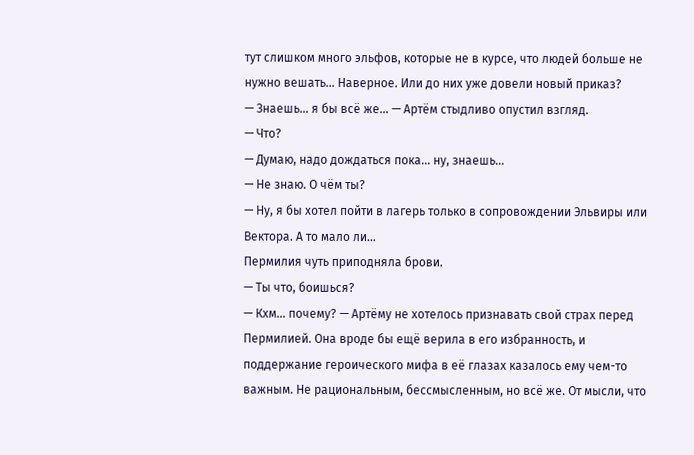тут слишком много эльфов, которые не в курсе, что людей больше не нужно вешать… Наверное. Или до них уже довели новый приказ?
— Знаешь… я бы всё же… — Артём стыдливо опустил взгляд.
— Что?
— Думаю, надо дождаться пока… ну, знаешь…
— Не знаю. О чём ты?
— Ну, я бы хотел пойти в лагерь только в сопровождении Эльвиры или Вектора. А то мало ли…
Пермилия чуть приподняла брови.
— Ты что, боишься?
— Кхм… почему? — Артёму не хотелось признавать свой страх перед Пермилией. Она вроде бы ещё верила в его избранность, и поддержание героического мифа в её глазах казалось ему чем-то важным. Не рациональным, бессмысленным, но всё же. От мысли, что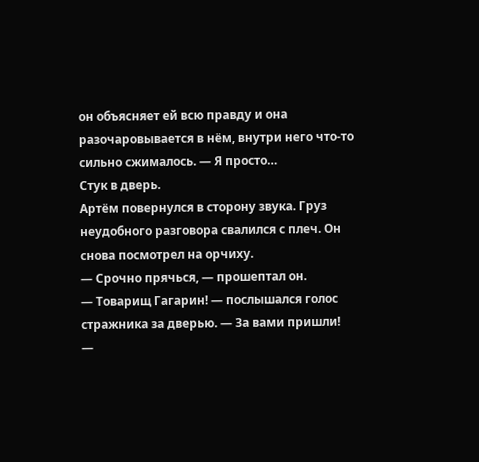он объясняет ей всю правду и она разочаровывается в нём, внутри него что-то сильно сжималось. — Я просто…
Стук в дверь.
Артём повернулся в сторону звука. Груз неудобного разговора свалился с плеч. Он снова посмотрел на орчиху.
— Срочно прячься, — прошептал он.
— Товарищ Гагарин! — послышался голос стражника за дверью. — За вами пришли!
—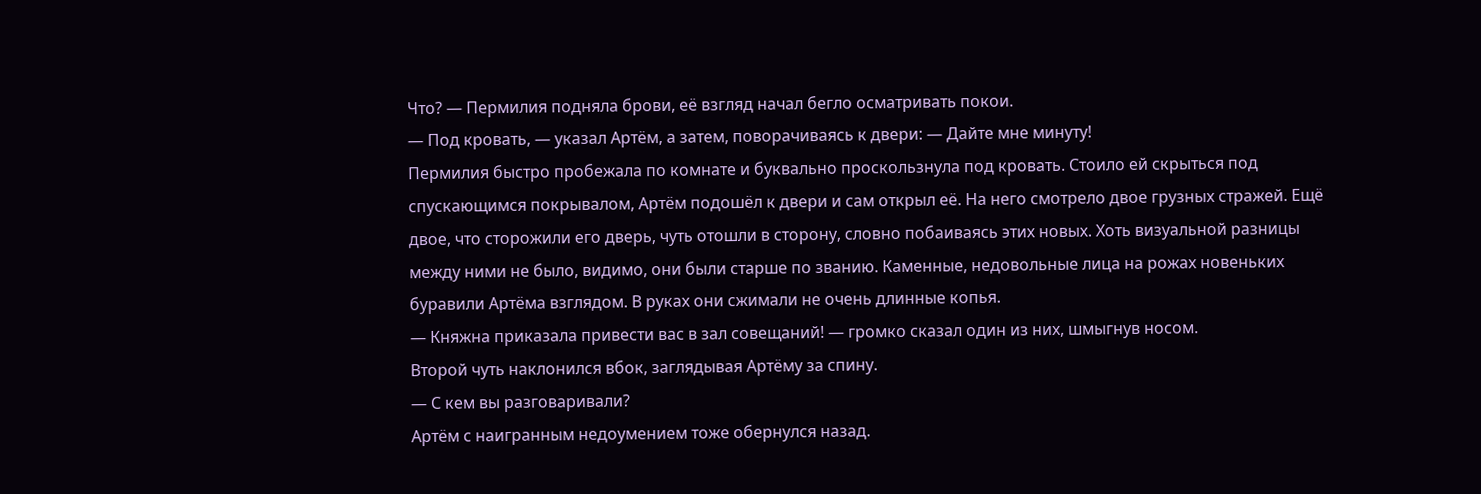Что? — Пермилия подняла брови, её взгляд начал бегло осматривать покои.
— Под кровать, — указал Артём, а затем, поворачиваясь к двери: — Дайте мне минуту!
Пермилия быстро пробежала по комнате и буквально проскользнула под кровать. Стоило ей скрыться под спускающимся покрывалом, Артём подошёл к двери и сам открыл её. На него смотрело двое грузных стражей. Ещё двое, что сторожили его дверь, чуть отошли в сторону, словно побаиваясь этих новых. Хоть визуальной разницы между ними не было, видимо, они были старше по званию. Каменные, недовольные лица на рожах новеньких буравили Артёма взглядом. В руках они сжимали не очень длинные копья.
— Княжна приказала привести вас в зал совещаний! — громко сказал один из них, шмыгнув носом.
Второй чуть наклонился вбок, заглядывая Артёму за спину.
— С кем вы разговаривали?
Артём с наигранным недоумением тоже обернулся назад.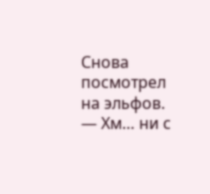Снова посмотрел на эльфов.
— Хм… ни с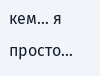кем… я просто…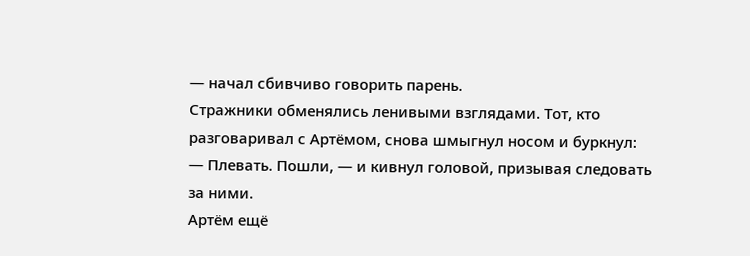— начал сбивчиво говорить парень.
Стражники обменялись ленивыми взглядами. Тот, кто разговаривал с Артёмом, снова шмыгнул носом и буркнул:
— Плевать. Пошли, — и кивнул головой, призывая следовать за ними.
Артём ещё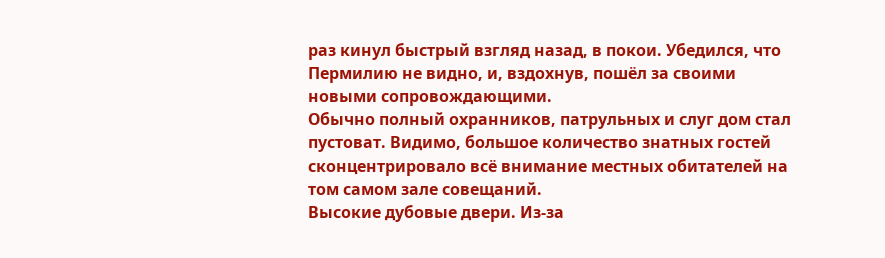раз кинул быстрый взгляд назад, в покои. Убедился, что Пермилию не видно, и, вздохнув, пошёл за своими новыми сопровождающими.
Обычно полный охранников, патрульных и слуг дом стал пустоват. Видимо, большое количество знатных гостей сконцентрировало всё внимание местных обитателей на том самом зале совещаний.
Высокие дубовые двери. Из-за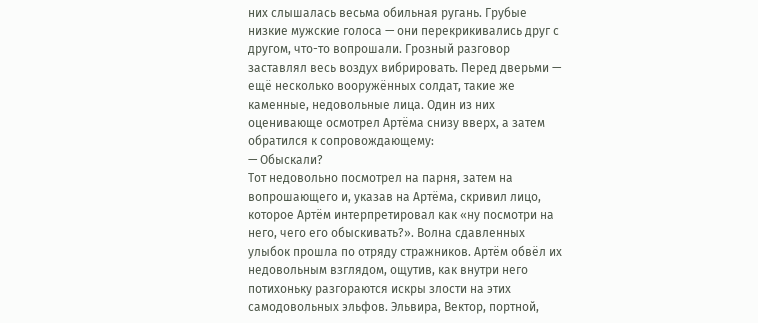них слышалась весьма обильная ругань. Грубые низкие мужские голоса — они перекрикивались друг с другом, что-то вопрошали. Грозный разговор заставлял весь воздух вибрировать. Перед дверьми — ещё несколько вооружённых солдат, такие же каменные, недовольные лица. Один из них оценивающе осмотрел Артёма снизу вверх, а затем обратился к сопровождающему:
— Обыскали?
Тот недовольно посмотрел на парня, затем на вопрошающего и, указав на Артёма, скривил лицо, которое Артём интерпретировал как «ну посмотри на него, чего его обыскивать?». Волна сдавленных улыбок прошла по отряду стражников. Артём обвёл их недовольным взглядом, ощутив, как внутри него потихоньку разгораются искры злости на этих самодовольных эльфов. Эльвира, Вектор, портной,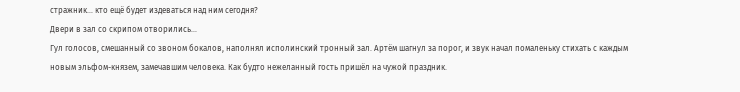стражник… кто ещё будет издеваться над ним сегодня?
Двери в зал со скрипом отворились...
Гул голосов, смешанный со звоном бокалов, наполнял исполинский тронный зал. Артём шагнул за порог, и звук начал помаленьку стихать с каждым новым эльфом-князем, замечавшим человека. Как будто нежеланный гость пришёл на чужой праздник.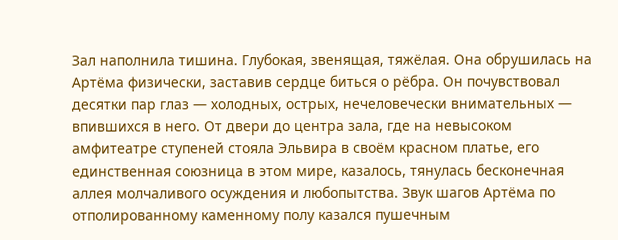Зал наполнила тишина. Глубокая, звенящая, тяжёлая. Она обрушилась на Артёма физически, заставив сердце биться о рёбра. Он почувствовал десятки пар глаз — холодных, острых, нечеловечески внимательных — впившихся в него. От двери до центра зала, где на невысоком амфитеатре ступеней стояла Эльвира в своём красном платье, его единственная союзница в этом мире, казалось, тянулась бесконечная аллея молчаливого осуждения и любопытства. Звук шагов Артёма по отполированному каменному полу казался пушечным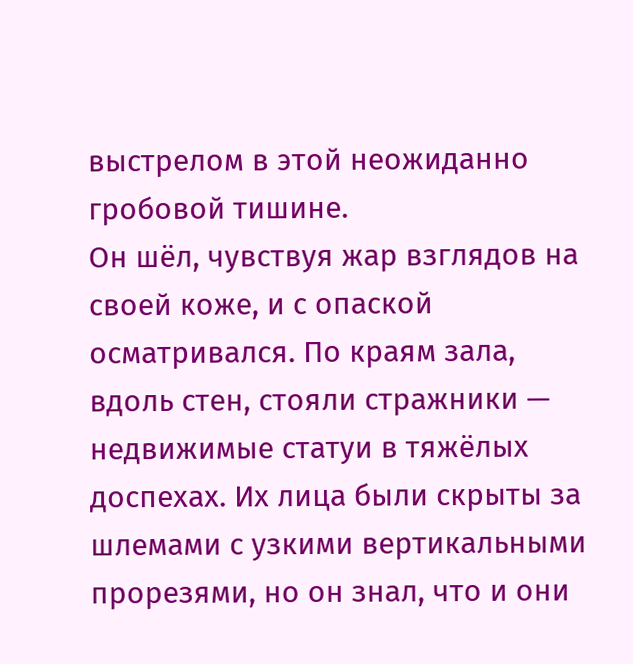выстрелом в этой неожиданно гробовой тишине.
Он шёл, чувствуя жар взглядов на своей коже, и с опаской осматривался. По краям зала, вдоль стен, стояли стражники — недвижимые статуи в тяжёлых доспехах. Их лица были скрыты за шлемами с узкими вертикальными прорезями, но он знал, что и они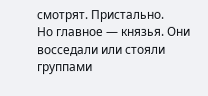смотрят. Пристально.
Но главное — князья. Они восседали или стояли группами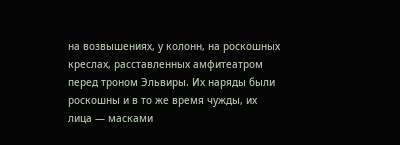на возвышениях, у колонн, на роскошных креслах, расставленных амфитеатром перед троном Эльвиры. Их наряды были роскошны и в то же время чужды, их лица — масками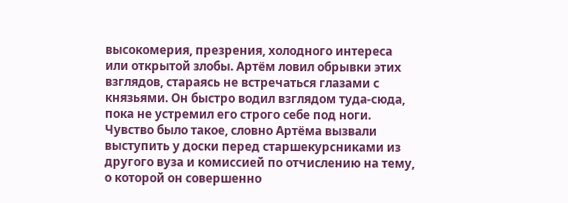высокомерия, презрения, холодного интереса или открытой злобы. Артём ловил обрывки этих взглядов, стараясь не встречаться глазами с князьями. Он быстро водил взглядом туда-сюда, пока не устремил его строго себе под ноги. Чувство было такое, словно Артёма вызвали выступить у доски перед старшекурсниками из другого вуза и комиссией по отчислению на тему, о которой он совершенно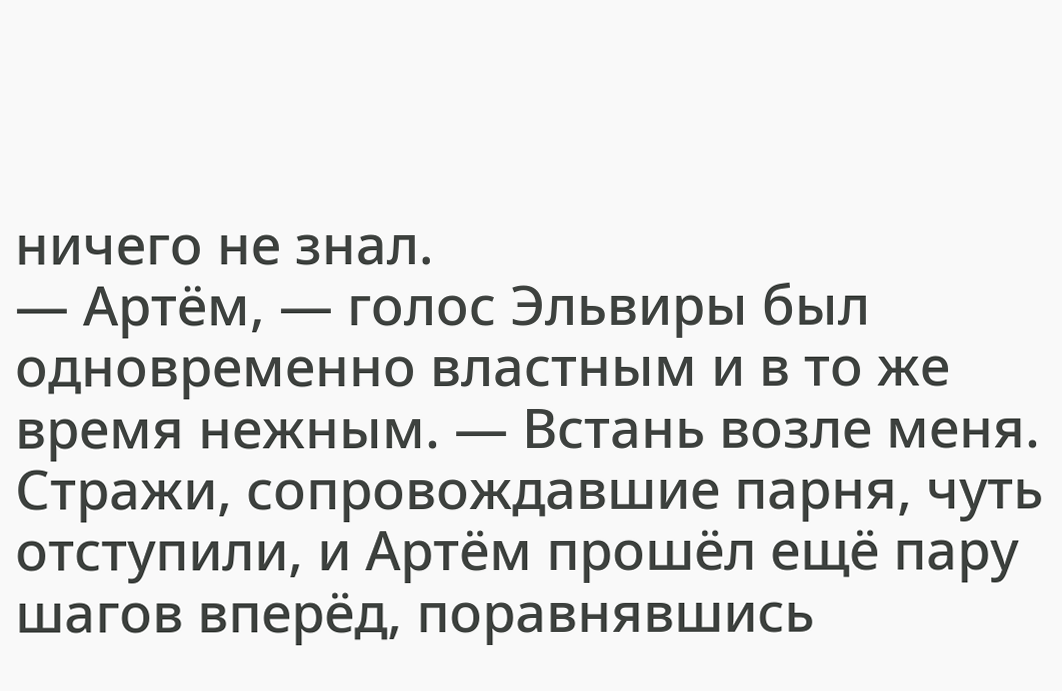ничего не знал.
— Артём, — голос Эльвиры был одновременно властным и в то же время нежным. — Встань возле меня.
Стражи, сопровождавшие парня, чуть отступили, и Артём прошёл ещё пару шагов вперёд, поравнявшись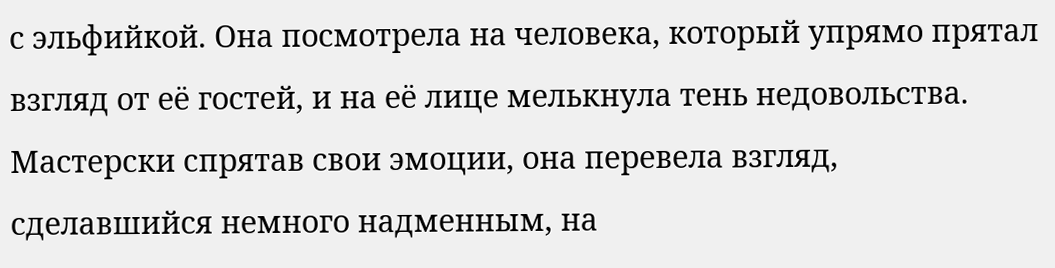с эльфийкой. Она посмотрела на человека, который упрямо прятал взгляд от её гостей, и на её лице мелькнула тень недовольства. Мастерски спрятав свои эмоции, она перевела взгляд, сделавшийся немного надменным, на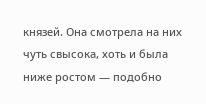князей. Она смотрела на них чуть свысока, хоть и была ниже ростом — подобно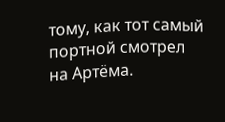тому, как тот самый портной смотрел на Артёма.